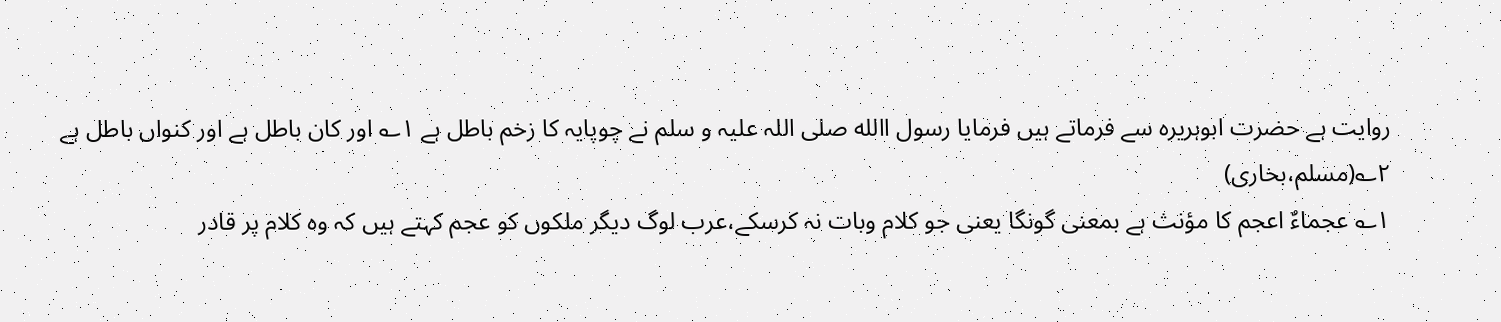روایت ہے حضرت ابوہریرہ سے فرماتے ہیں فرمایا رسول االله صلی اللہ علیہ و سلم نے چوپایہ کا زخم باطل ہے ۱؎ اور کان باطل ہے اور کنواں باطل ہے ۲؎(مسلم،بخاری)
۱؎ عجماءٌ اعجم کا مؤنث ہے بمعنی گونگا یعنی جو کلام وبات نہ کرسکے،عرب لوگ دیگر ملکوں کو عجم کہتے ہیں کہ وہ کلام پر قادر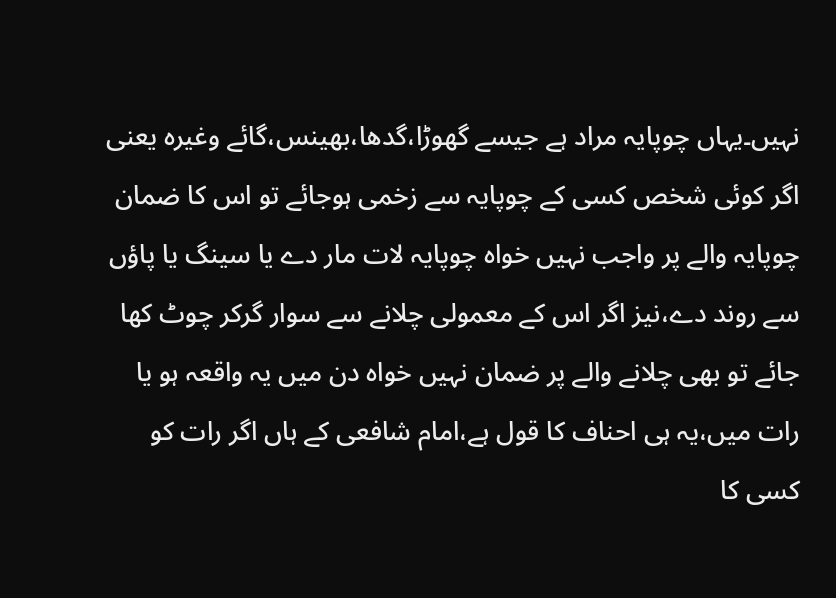نہیں۔یہاں چوپایہ مراد ہے جیسے گھوڑا،گدھا،بھینس،گائے وغیرہ یعنی اگر کوئی شخص کسی کے چوپایہ سے زخمی ہوجائے تو اس کا ضمان چوپایہ والے پر واجب نہیں خواہ چوپایہ لات مار دے یا سینگ یا پاؤں سے روند دے،نیز اگر اس کے معمولی چلانے سے سوار گرکر چوٹ کھا جائے تو بھی چلانے والے پر ضمان نہیں خواہ دن میں یہ واقعہ ہو یا رات میں،یہ ہی احناف کا قول ہے،امام شافعی کے ہاں اگر رات کو کسی کا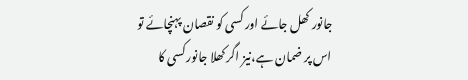جانور کھل جائے اور کسی کو نقصان پہنچائے تو اس پر ضمان ہے،نیز اگر کھلا جانور کسی کا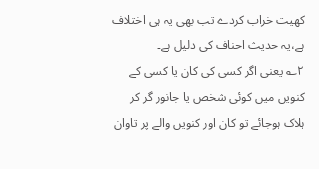کھیت خراب کردے تب بھی یہ ہی اختلاف ہے،یہ حدیث احناف کی دلیل ہے۔
۲؎ یعنی اگر کسی کی کان یا کسی کے کنویں میں کوئی شخص یا جانور گر کر ہلاک ہوجائے تو کان اور کنویں والے پر تاوان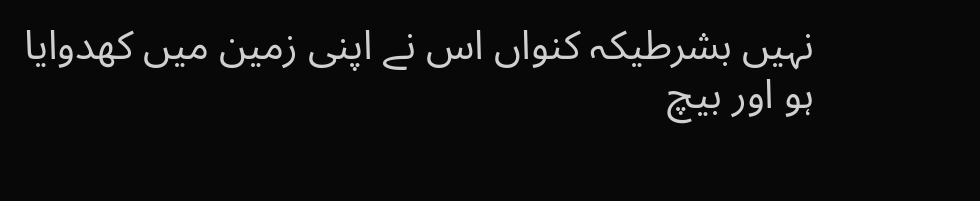نہیں بشرطیکہ کنواں اس نے اپنی زمین میں کھدوایا ہو اور بیچ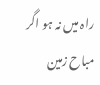راہ میں نہ ہو اگر مباح زمین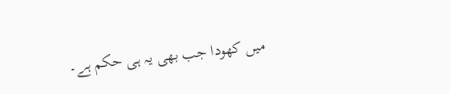میں کھودا جب بھی یہ ہی حکم ہے۔